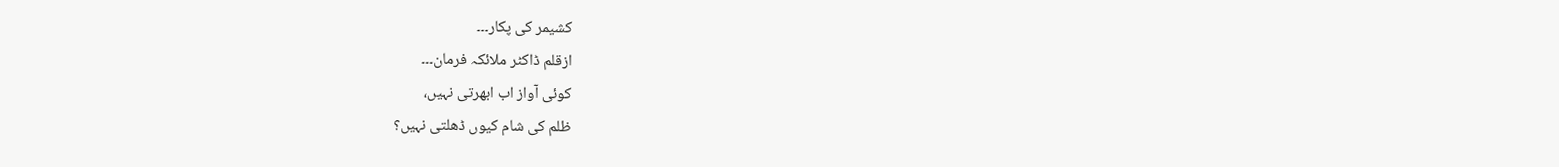کشیمر کی پکار۔۔۔
ازقلم ڈاکٹر ملائکہ فرمان۔۔۔
کوئی آواز اب ابھرتی نہیں،
ظلم کی شام کیوں ڈھلتی نہیں؟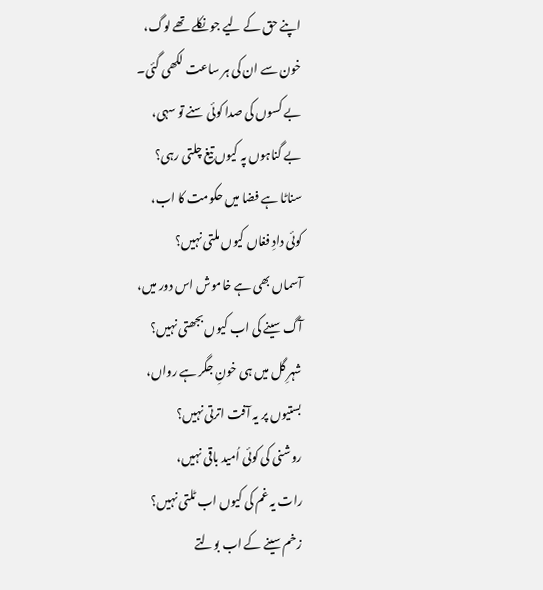اپنے حق کے لیے جو نکلے تھے لوگ،
خون سے ان کی ہر ساعت لکھی گئی۔
بے کسوں کی صدا کوئی سنے تو سہی،
بے گناہوں پہ کیوں تیغ چلتی رہی؟
سناٹا ہے فضا میں حکومت کا اب،
کوئی دادِ فغاں کیوں ملتی نہیں؟
آسماں بھی ہے خاموش اس دور میں،
آگ سینے کی اب کیوں بجھتی نہیں؟
شہرِ گل میں ہی خونِ جگر ہے رواں،
بستیوں پر یہ آفت اترتی نہیں؟
روشنی کی کوئی اُمید باقی نہیں،
رات یہ غم کی کیوں اب ٹلتی نہیں؟
زخم سینے کے اب بولتے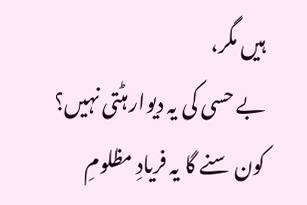ہیں مگر،
بے حسی کی یہ دیوار ہٹتی نہیں؟
کون سنے گا یہ فریادِ مظلومِ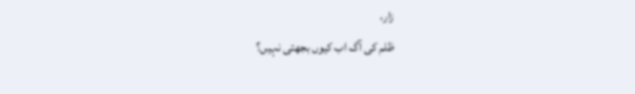زار،
ظلم کی آگ اب کیوں بجھتی نہیں؟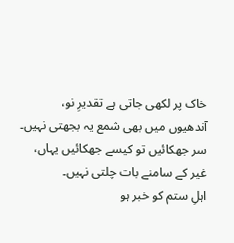خاک پر لکھی جاتی ہے تقدیرِ نو،
آندھیوں میں بھی شمع یہ بجھتی نہیں۔
سر جھکائیں تو کیسے جھکائیں یہاں،
غیر کے سامنے بات چلتی نہیں۔
اہلِ ستم کو خبر ہو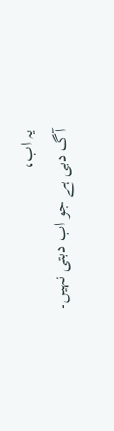یہ اب،
آگ دبی ہے جو اب دبتی نہیں۔